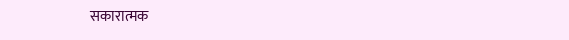सकारात्मक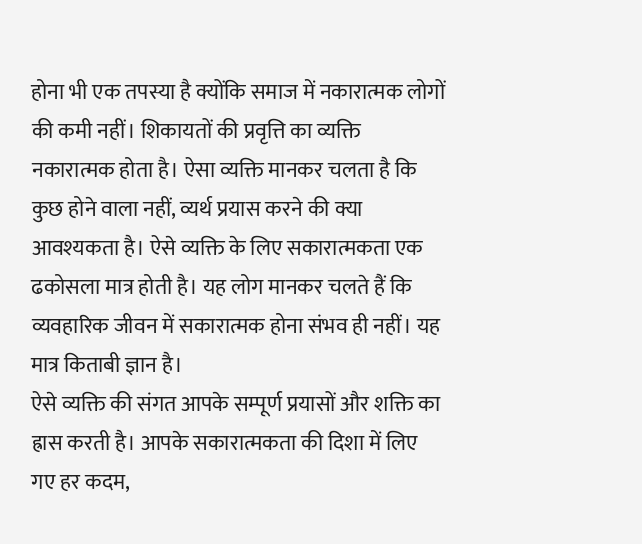होना भी एक तपस्या है क्योंकि समाज में नकारात्मक लोगों की कमी नहीं। शिकायतों की प्रवृत्ति का व्यक्ति नकारात्मक होता है। ऐसा व्यक्ति मानकर चलता है कि कुछ होने वाला नहीं, व्यर्थ प्रयास करने की क्या आवश्यकता है। ऐसे व्यक्ति के लिए सकारात्मकता एक ढकोसला मात्र होती है। यह लोग मानकर चलते हैं कि व्यवहारिक जीवन में सकारात्मक होना संभव ही नहीं। यह मात्र किताबी ज्ञान है।
ऐसे व्यक्ति की संगत आपके सम्पूर्ण प्रयासों और शक्ति का ह्रास करती है। आपके सकारात्मकता की दिशा में लिए गए हर कदम,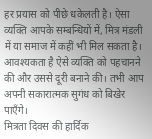हर प्रयास को पीछे धकेलती है। ऐसा व्यक्ति आपके सम्बन्धियों में, मित्र मंडली में या समाज में कहीं भी मिल सकता है। आवश्यकता है ऐसे व्यक्ति को पहचानने की और उससे दूरी बनाने की। तभी आप अपनी सकारात्मक सुगंध को बिखेर पाएँगे।
मित्रता दिवस की हार्दिक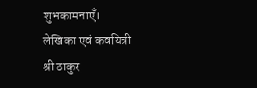शुभकामनाएँ।
लेखिका एवं कवयित्री
श्री ठाकुर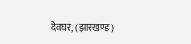देवघर, (झारखण्ड)